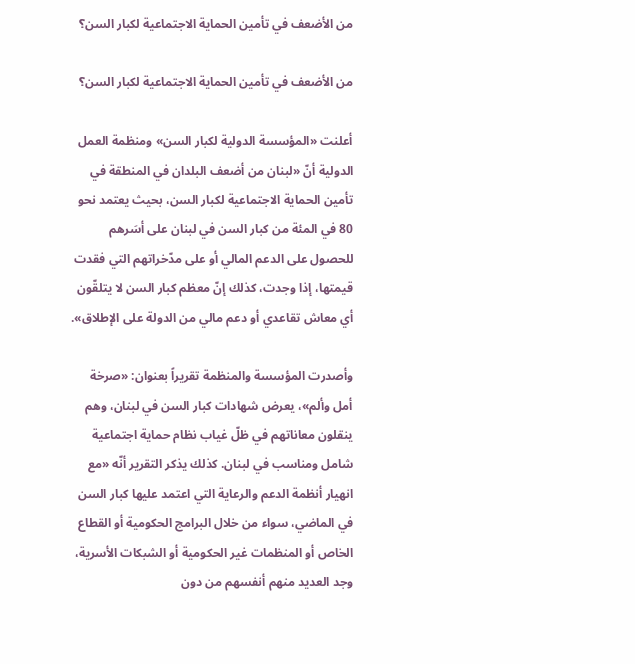من الأضعف في تأمين الحماية الاجتماعية لكبار السن؟

من الأضعف في تأمين الحماية الاجتماعية لكبار السن؟

أعلنت «المؤسسة الدولية لكبار السن» ومنظمة العمل الدولية أنّ «لبنان من أضعف البلدان في المنطقة في تأمين الحماية الاجتماعية لكبار السن، بحيث يعتمد نحو 80 في المئة من كبار السن في لبنان على أسَرهم للحصول على الدعم المالي أو على مدّخراتهم التي فقدت قيمتها، إذا وجدت، كذلك إنّ معظم كبار السن لا يتلقّون أي معاش تقاعدي أو دعم مالي من الدولة على الإطلاق».

وأصدرت المؤسسة والمنظمة تقريراً بعنوان: «صرخة أمل وألم»، يعرض شهادات كبار السن في لبنان، وهم ينقلون معاناتهم في ظلّ غياب نظام حماية اجتماعية شامل ومناسب في لبنان. كذلك يذكر التقرير أنّه «مع انهيار أنظمة الدعم والرعاية التي اعتمد عليها كبار السن في الماضي، سواء من خلال البرامج الحكومية أو القطاع الخاص أو المنظمات غير الحكومية أو الشبكات الأسرية، وجد العديد منهم أنفسهم من دون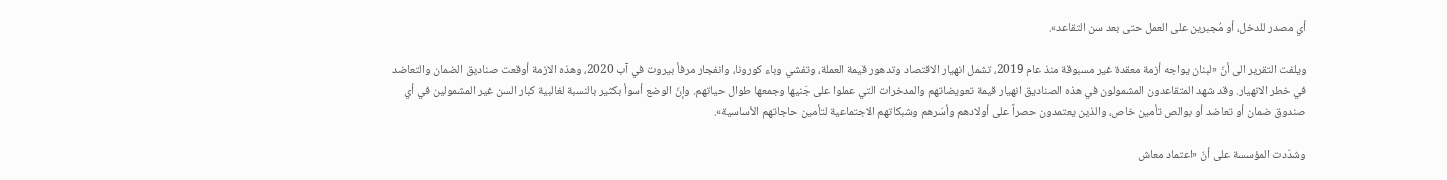أي مصدر للدخل، أو مُجبرين على العمل حتى بعد سن التقاعد».

ويلفت التقرير الى أنّ «لبنان يواجه أزمة معقدة غير مسبوقة منذ عام 2019، تشمل انهيار الاقتصاد وتدهور قيمة العملة، وتفشي وباء كورونا، وانفجار مرفأ بيروت في آب 2020، وهذه الازمة أوقعت صناديق الضمان والتعاضد في خطر الانهيار. وقد شهد المتقاعدون المشمولون في هذه الصناديق انهيار قيمة تعويضاتهم والمدخرات التي عملوا على جَنيها وجمعها طوال حياتهم. وإنّ الوضع أسوأ بكثير بالنسبة لغالبية كبار السن غير المشمولين في أي صندوق ضمان أو تعاضد أو بوالص تأمين خاص، والذين يعتمدون حصراً على أولادهم وأسَرهم وشبكاتهم الاجتماعية لتأمين حاجاتهم الأساسية».

وشدّدت المؤسسة على أنّ «اعتماد معاش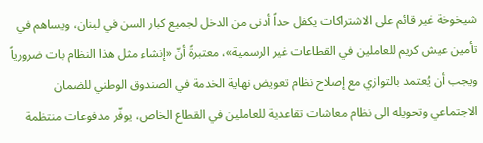شيخوخة غير قائم على الاشتراكات يكفل حداً أدنى من الدخل لجميع كبار السن في لبنان، ويساهم في تأمين عيش كريم للعاملين في القطاعات غير الرسمية»، معتبرةً أنّ «إنشاء مثل هذا النظام بات ضرورياً ويجب أن يُعتمد بالتوازي مع إصلاح نظام تعويض نهاية الخدمة في الصندوق الوطني للضمان الاجتماعي وتحويله الى نظام معاشات تقاعدية للعاملين في القطاع الخاص، يوفّر مدفوعات منتظمة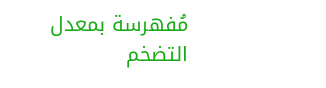مُفهرسة بمعدل التضخم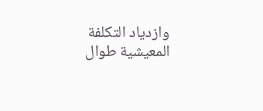وازدياد التكلفة المعيشية طوال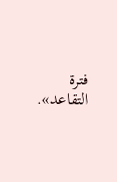فترة التقاعد».